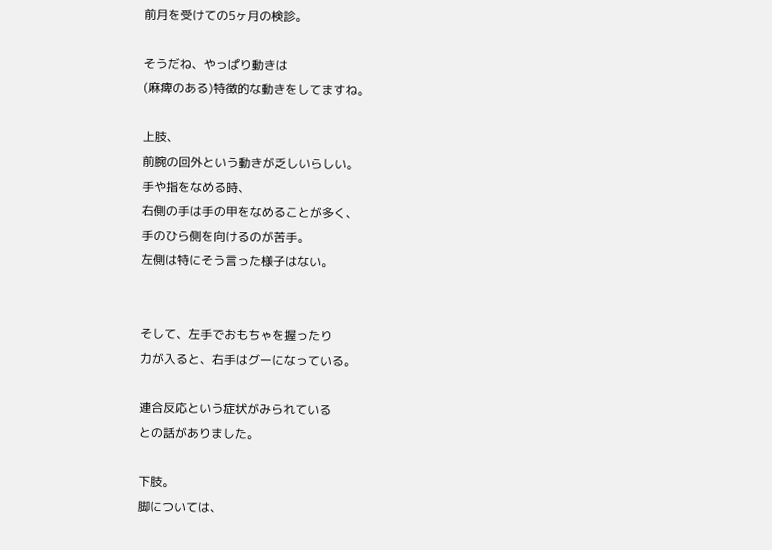前月を受けての5ヶ月の検診。

そうだね、やっぱり動きは
(麻痺のある)特徴的な動きをしてますね。

上肢、
前腕の回外という動きが乏しいらしい。
手や指をなめる時、
右側の手は手の甲をなめることが多く、
手のひら側を向けるのが苦手。
左側は特にそう言った様子はない。


そして、左手でおもちゃを握ったり
力が入ると、右手はグーになっている。

連合反応という症状がみられている
との話がありました。

下肢。
脚については、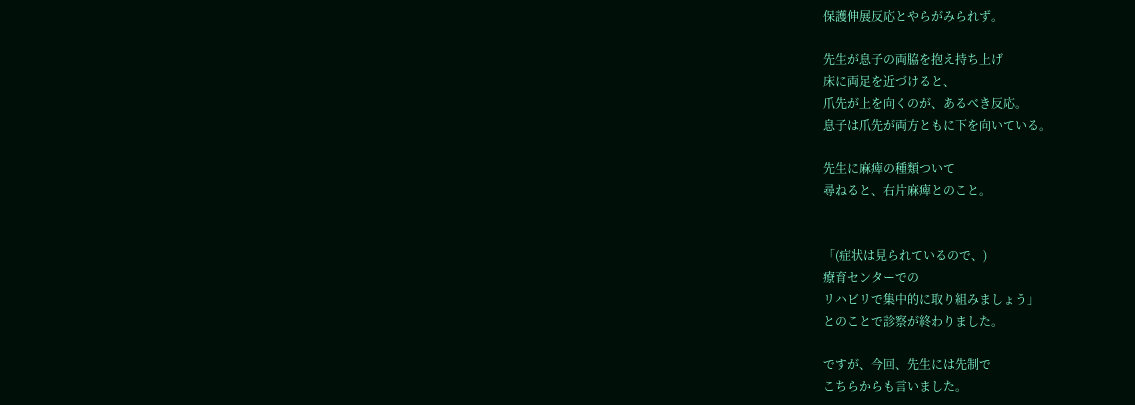保護伸展反応とやらがみられず。

先生が息子の両脇を抱え持ち上げ
床に両足を近づけると、
爪先が上を向くのが、あるべき反応。
息子は爪先が両方ともに下を向いている。

先生に麻痺の種類ついて
尋ねると、右片麻痺とのこと。


「(症状は見られているので、)
療育センターでの
リハビリで集中的に取り組みましょう」
とのことで診察が終わりました。

ですが、今回、先生には先制で
こちらからも言いました。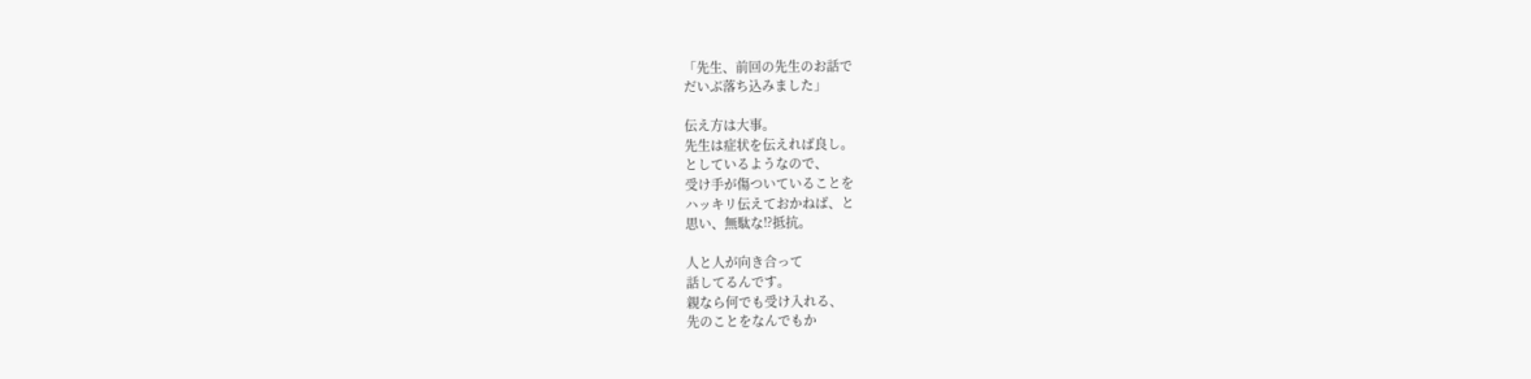「先生、前回の先生のお話で
だいぶ落ち込みました」

伝え方は大事。
先生は症状を伝えれば良し。
としているようなので、
受け手が傷ついていることを
ハッキリ伝えておかねば、と
思い、無駄な⁉抵抗。

人と人が向き合って
話してるんです。
親なら何でも受け入れる、
先のことをなんでもか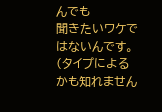んでも
聞きたいワケではないんです。
(タイプによるかも知れません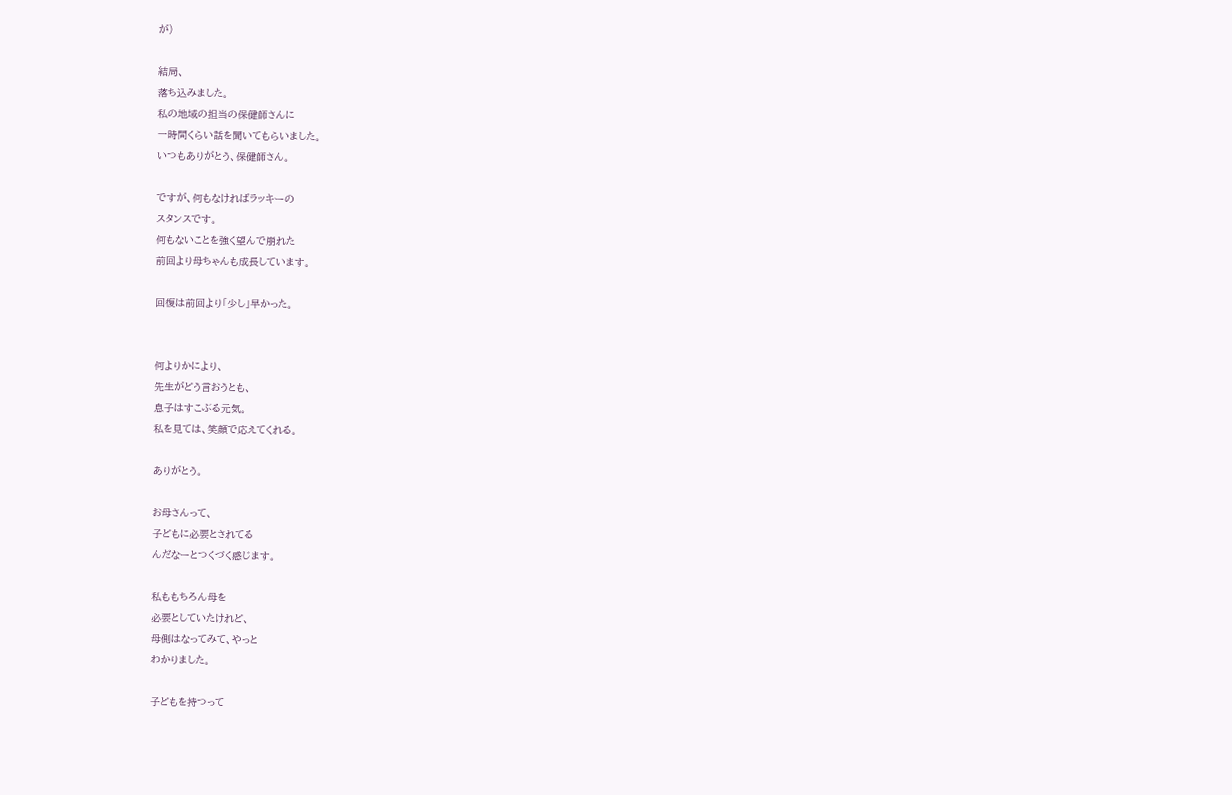が)

結局、
落ち込みました。
私の地域の担当の保健師さんに
一時間くらい話を聞いてもらいました。
いつもありがとう、保健師さん。

ですが、何もなければラッキーの
スタンスです。
何もないことを強く望んで崩れた
前回より母ちゃんも成長しています。

回復は前回より「少し」早かった。


何よりかにより、
先生がどう言おうとも、
息子はすこぶる元気。
私を見ては、笑顔で応えてくれる。

ありがとう。

お母さんって、
子どもに必要とされてる
んだなーとつくづく感じます。

私ももちろん母を
必要としていたけれど、
母側はなってみて、やっと
わかりました。

子どもを持つって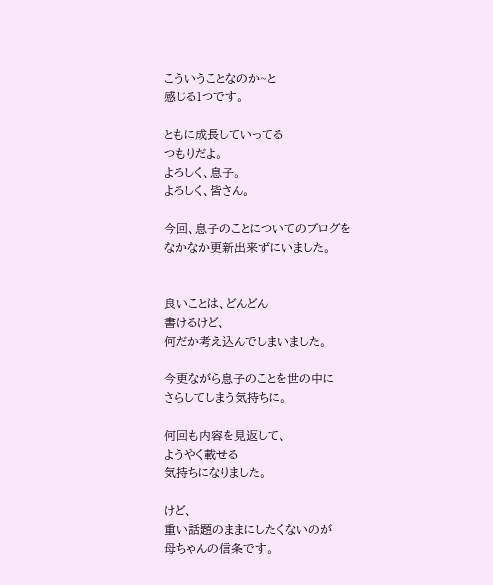こういうことなのか~と
感じる1つです。

ともに成長していってる
つもりだよ。
よろしく、息子。
よろしく、皆さん。

今回、息子のことについてのブログを
なかなか更新出来ずにいました。


良いことは、どんどん
書けるけど、
何だか考え込んでしまいました。

今更ながら息子のことを世の中に
さらしてしまう気持ちに。

何回も内容を見返して、
ようやく載せる
気持ちになりました。

けど、
重い話題のままにしたくないのが
母ちゃんの信条です。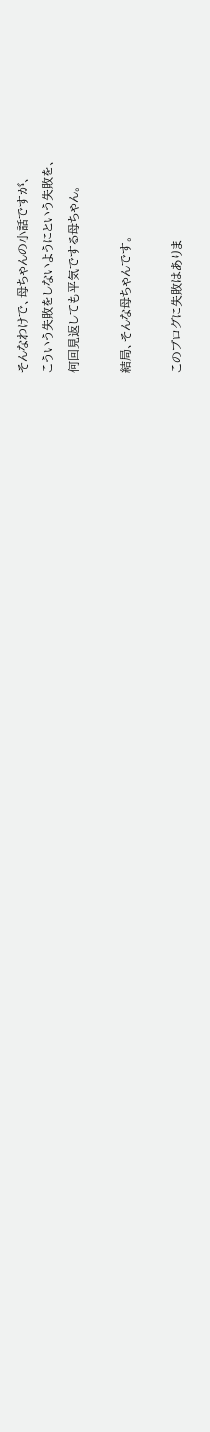そんなわけで、母ちゃんの小話ですが、
こういう失敗をしないようにという失敗を、
何回見返しても平気でする母ちゃん。

結局、そんな母ちゃんです。

このブログに失敗はありま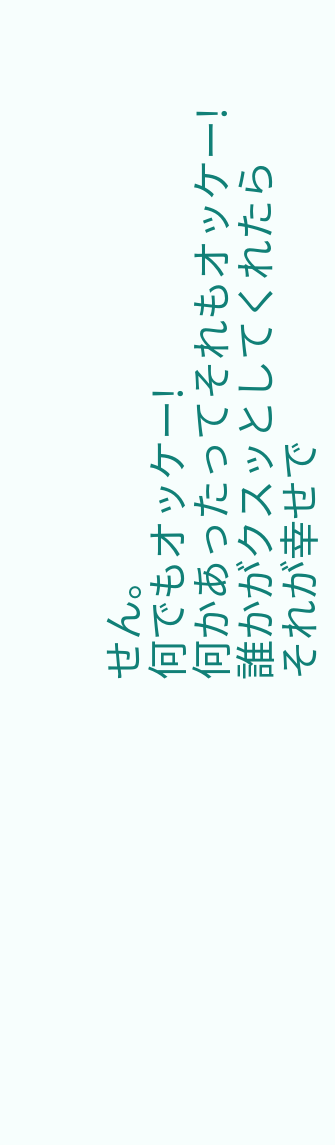せん。
何でもオッケー!
何かあったってそれもオッケー!
誰かがクスッとしてくれたら
それが幸せで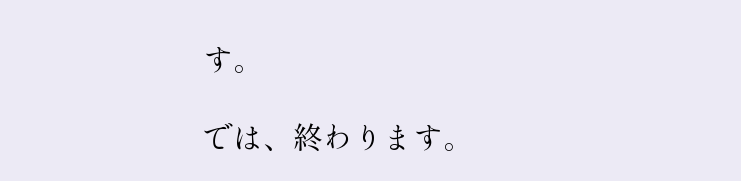す。

では、終わります。